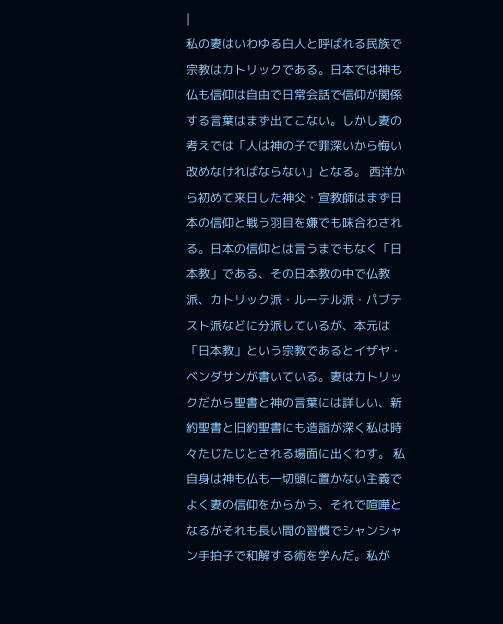|
私の妻はいわゆる白人と呼ばれる民族で宗教はカトリックである。日本では神も仏も信仰は自由で日常会話で信仰が関係する言葉はまず出てこない。しかし妻の考えでは「人は神の子で罪深いから悔い改めなければならない」となる。 西洋から初めて来日した神父・宣教師はまず日本の信仰と戦う羽目を嫌でも味合わされる。日本の信仰とは言うまでもなく「日本教」である、その日本教の中で仏教派、カトリック派・ルーテル派・パブテスト派などに分派しているが、本元は「日本教」という宗教であるとイザヤ・ベンダサンが書いている。妻はカトリックだから聖書と神の言葉には詳しい、新約聖書と旧約聖書にも造詣が深く私は時々たじたじとされる場面に出くわす。 私自身は神も仏も一切頭に置かない主義でよく妻の信仰をからかう、それで喧嘩となるがそれも長い間の習慣でシャンシャン手拍子で和解する術を学んだ。私が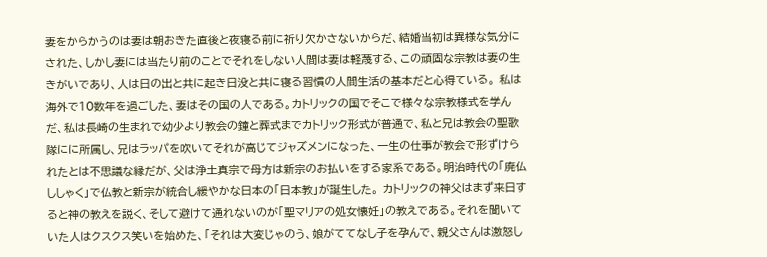妻をからかうのは妻は朝おきた直後と夜寝る前に祈り欠かさないからだ、結婚当初は異様な気分にされた、しかし妻には当たり前のことでそれをしない人間は妻は軽蔑する、この頑固な宗教は妻の生きがいであり、人は日の出と共に起き日没と共に寝る習慣の人間生活の基本だと心得ている。 私は海外で10数年を過ごした、妻はその国の人である。カトリックの国でそこで様々な宗教様式を学んだ、私は長崎の生まれで幼少より教会の鐘と葬式までカトリック形式が普通で、私と兄は教会の聖歌隊にに所属し、兄はラッパを吹いてそれが高じてジャズメンになった、一生の仕事が教会で形ずけられたとは不思議な縁だが、父は浄土真宗で母方は新宗のお払いをする家系である。明治時代の「廃仏ししゃく」で仏教と新宗が統合し緩やかな日本の「日本教」が誕生した。 カトリックの神父はまず来日すると神の教えを説く、そして避けて通れないのが「聖マリアの処女懐妊」の教えである。それを聞いていた人はクスクス笑いを始めた、「それは大変じゃのう、娘がててなし子を孕んで、親父さんは激怒し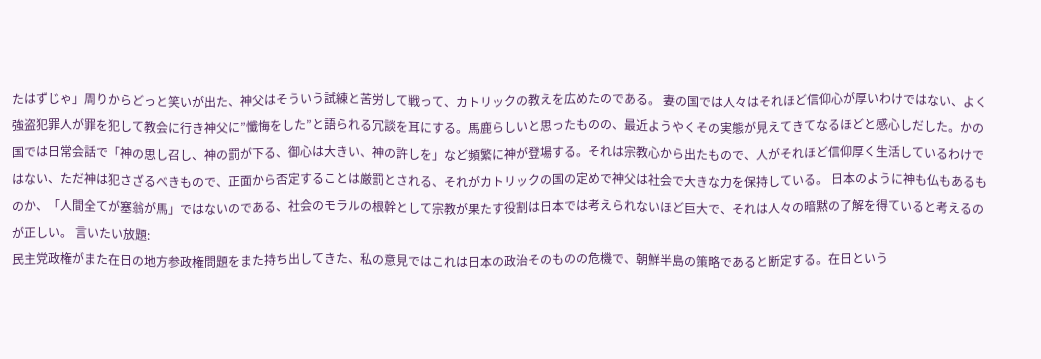たはずじゃ」周りからどっと笑いが出た、神父はそういう試練と苦労して戦って、カトリックの教えを広めたのである。 妻の国では人々はそれほど信仰心が厚いわけではない、よく強盗犯罪人が罪を犯して教会に行き神父に”懺悔をした”と語られる冗談を耳にする。馬鹿らしいと思ったものの、最近ようやくその実態が見えてきてなるほどと感心しだした。かの国では日常会話で「神の思し召し、神の罰が下る、御心は大きい、神の許しを」など頻繁に神が登場する。それは宗教心から出たもので、人がそれほど信仰厚く生活しているわけではない、ただ神は犯さざるべきもので、正面から否定することは厳罰とされる、それがカトリックの国の定めで神父は社会で大きな力を保持している。 日本のように神も仏もあるものか、「人間全てが塞翁が馬」ではないのである、社会のモラルの根幹として宗教が果たす役割は日本では考えられないほど巨大で、それは人々の暗黙の了解を得ていると考えるのが正しい。 言いたい放題:
民主党政権がまた在日の地方参政権問題をまた持ち出してきた、私の意見ではこれは日本の政治そのものの危機で、朝鮮半島の策略であると断定する。在日という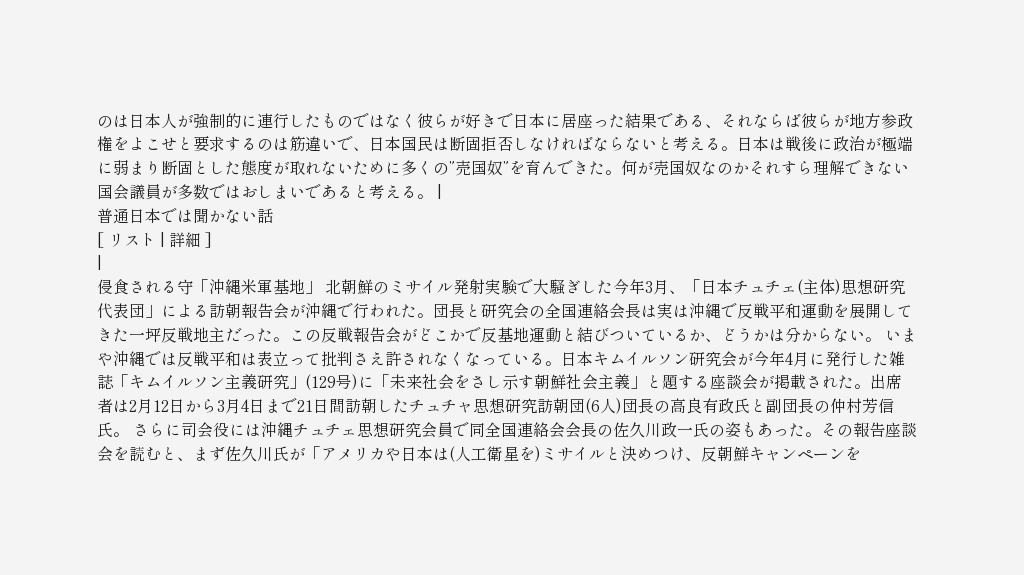のは日本人が強制的に連行したものではなく彼らが好きで日本に居座った結果である、それならば彼らが地方参政権をよこせと要求するのは筋違いで、日本国民は断固拒否しなければならないと考える。日本は戦後に政治が極端に弱まり断固とした態度が取れないために多くの”売国奴”を育んできた。何が売国奴なのかそれすら理解できない国会議員が多数ではおしまいであると考える。 |
普通日本では聞かない話
[ リスト | 詳細 ]
|
侵食される守「沖縄米軍基地」 北朝鮮のミサイル発射実験で大騒ぎした今年3月、「日本チュチェ(主体)思想研究代表団」による訪朝報告会が沖縄で行われた。団長と研究会の全国連絡会長は実は沖縄で反戦平和運動を展開してきた一坪反戦地主だった。この反戦報告会がどこかで反基地運動と結びついているか、どうかは分からない。 いまや沖縄では反戦平和は表立って批判さえ許されなくなっている。日本キムイルソン研究会が今年4月に発行した雑誌「キムイルソン主義研究」(129号)に「未来社会をさし示す朝鮮社会主義」と題する座談会が掲載された。出席者は2月12日から3月4日まで21日間訪朝したチュチャ思想研究訪朝団(6人)団長の高良有政氏と副団長の仲村芳信氏。 さらに司会役には沖縄チュチェ思想研究会員で同全国連絡会会長の佐久川政一氏の姿もあった。その報告座談会を読むと、まず佐久川氏が「アメリカや日本は(人工衛星を)ミサイルと決めつけ、反朝鮮キャンペーンを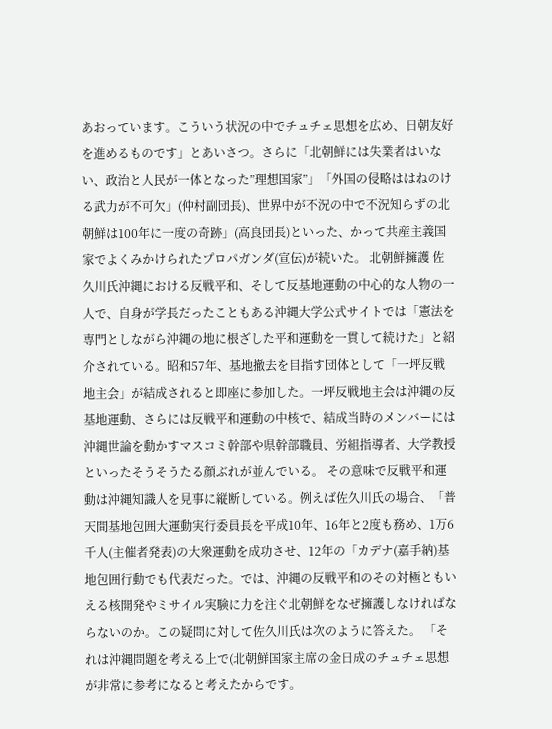あおっています。こういう状況の中でチュチェ思想を広め、日朝友好を進めるものです」とあいさつ。さらに「北朝鮮には失業者はいない、政治と人民が一体となった”理想国家”」「外国の侵略ははねのける武力が不可欠」(仲村副団長)、世界中が不況の中で不況知らずの北朝鮮は100年に一度の奇跡」(高良団長)といった、かって共産主義国家でよくみかけられたプロパガンダ(宣伝)が続いた。 北朝鮮擁護 佐久川氏沖縄における反戦平和、そして反基地運動の中心的な人物の一人で、自身が学長だったこともある沖縄大学公式サイトでは「憲法を専門としながら沖縄の地に根ざした平和運動を一貫して続けた」と紹介されている。昭和57年、基地撤去を目指す団体として「一坪反戦地主会」が結成されると即座に参加した。一坪反戦地主会は沖縄の反基地運動、さらには反戦平和運動の中核で、結成当時のメンバーには沖縄世論を動かすマスコミ幹部や県幹部職員、労組指導者、大学教授といったそうそうたる顔ぶれが並んでいる。 その意味で反戦平和運動は沖縄知識人を見事に縦断している。例えば佐久川氏の場合、「普天間基地包囲大運動実行委員長を平成10年、16年と2度も務め、1万6千人(主催者発表)の大衆運動を成功させ、12年の「カデナ(嘉手納)基地包囲行動でも代表だった。では、沖縄の反戦平和のその対極ともいえる核開発やミサイル実験に力を注ぐ北朝鮮をなぜ擁護しなければならないのか。この疑問に対して佐久川氏は次のように答えた。 「それは沖縄問題を考える上で(北朝鮮国家主席の金日成のチュチェ思想が非常に参考になると考えたからです。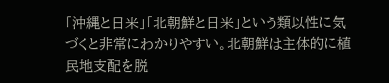「沖縄と日米」「北朝鮮と日米」という類以性に気づくと非常にわかりやすい。北朝鮮は主体的に植民地支配を脱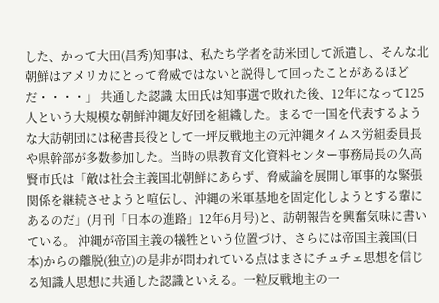した、かって大田(昌秀)知事は、私たち学者を訪米団して派遣し、そんな北朝鮮はアメリカにとって脅威ではないと説得して回ったことがあるほどだ・・・・」 共通した認識 太田氏は知事選で敗れた後、12年になって125人という大規模な朝鮮沖縄友好団を組織した。まるで一国を代表するような大訪朝団には秘書長役として一坪反戦地主の元沖縄タイムス労組委員長や県幹部が多数参加した。当時の県教育文化資料センター事務局長の久高賢市氏は「敵は社会主義国北朝鮮にあらず、脅威論を展開し軍事的な緊張関係を継続させようと喧伝し、沖縄の米軍基地を固定化しようとする輩にあるのだ」(月刊「日本の進路」12年6月号)と、訪朝報告を興奮気味に書いている。 沖縄が帝国主義の犠牲という位置づけ、さらには帝国主義国(日本)からの離脱(独立)の是非が問われている点はまさにチュチェ思想を信じる知識人思想に共通した認識といえる。一粒反戦地主の一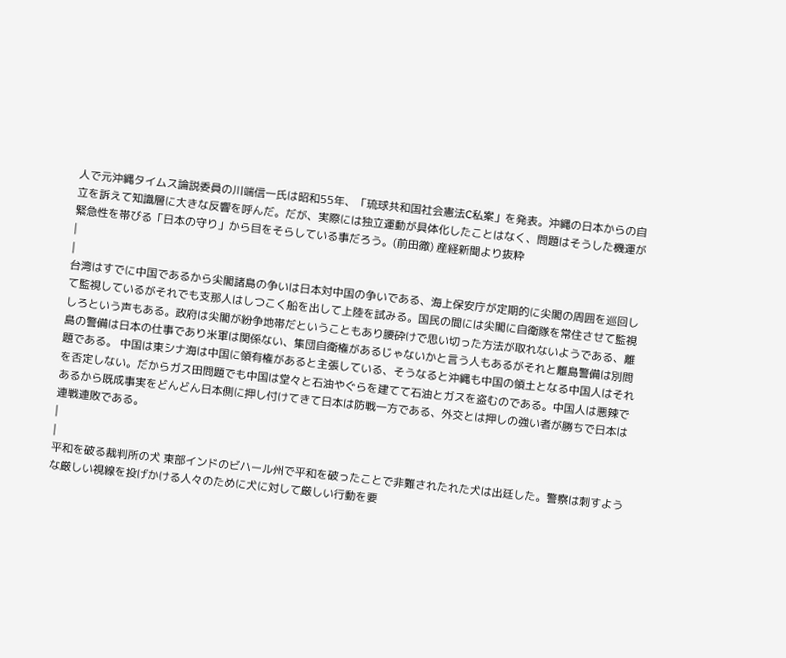人で元沖縄タイムス論説委員の川端信一氏は昭和55年、「琉球共和国社会憲法C私案」を発表。沖縄の日本からの自立を訴えて知識層に大きな反響を呼んだ。だが、実際には独立運動が具体化したことはなく、問題はそうした機運が緊急性を帯びる「日本の守り」から目をそらしている事だろう。(前田徹) 産経新聞より抜粋
|
|
台湾はすでに中国であるから尖閣諸島の争いは日本対中国の争いである、海上保安庁が定期的に尖閣の周囲を巡回して監視しているがそれでも支那人はしつこく船を出して上陸を試みる。国民の間には尖閣に自衛隊を常住させて監視しろという声もある。政府は尖閣が紛争地帯だということもあり腰砕けで思い切った方法が取れないようである、離島の警備は日本の仕事であり米軍は関係ない、集団自衛権があるじゃないかと言う人もあるがそれと離島警備は別問題である。 中国は東シナ海は中国に領有権があると主張している、そうなると沖縄も中国の領土となる中国人はそれを否定しない。だからガス田問題でも中国は堂々と石油やぐらを建てて石油とガスを盗むのである。中国人は悪辣であるから既成事実をどんどん日本側に押し付けてきて日本は防戦一方である、外交とは押しの強い者が勝ちで日本は連戦連敗である。
|
|
平和を破る裁判所の犬 東部インドのビハール州で平和を破ったことで非難されたれた犬は出廷した。警察は刺すような厳しい視線を投げかける人々のために犬に対して厳しい行動を要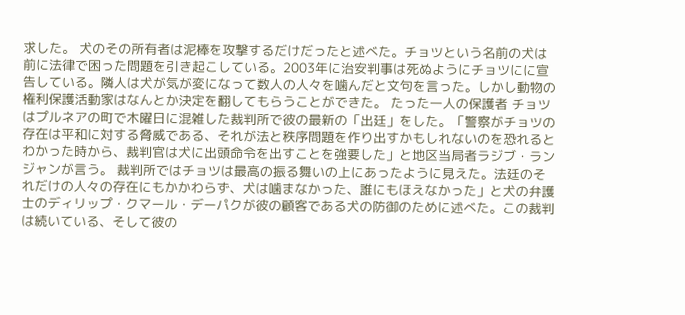求した。 犬のその所有者は泥棒を攻撃するだけだったと述べた。チョツという名前の犬は前に法律で困った問題を引き起こしている。2003年に治安判事は死ぬようにチョツにに宣告している。隣人は犬が気が変になって数人の人々を噛んだと文句を言った。しかし動物の権利保護活動家はなんとか決定を翻してもらうことができた。 たった一人の保護者 チョツはプルネアの町で木曜日に混雑した裁判所で彼の最新の「出廷」をした。「警察がチョツの存在は平和に対する脅威である、それが法と秩序問題を作り出すかもしれないのを恐れるとわかった時から、裁判官は犬に出頭命令を出すことを強要した」と地区当局者ラジブ・ランジャンが言う。 裁判所ではチョツは最高の振る舞いの上にあったように見えた。法廷のそれだけの人々の存在にもかかわらず、犬は噛まなかった、誰にもほえなかった」と犬の弁護士のディリップ・クマール・デーパクが彼の顧客である犬の防御のために述べた。この裁判は続いている、そして彼の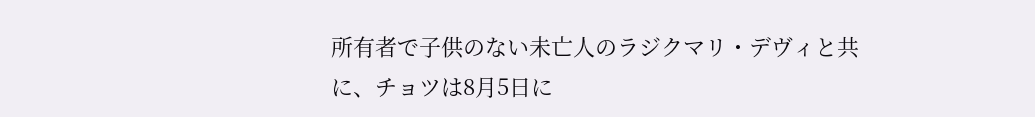所有者で子供のない未亡人のラジクマリ・デヴィと共に、チョツは8月5日に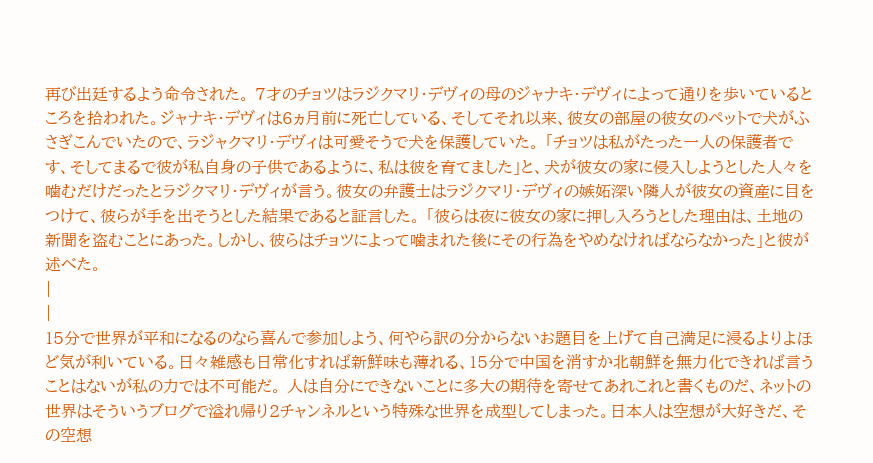再び出廷するよう命令された。 7才のチョツはラジクマリ・デヴィの母のジャナキ・デヴィによって通りを歩いているところを拾われた。ジャナキ・デヴィは6ヵ月前に死亡している、そしてそれ以来、彼女の部屋の彼女のペットで犬がふさぎこんでいたので、ラジャクマリ・デヴィは可愛そうで犬を保護していた。 「チョツは私がたった一人の保護者です、そしてまるで彼が私自身の子供であるように、私は彼を育てました」と、犬が彼女の家に侵入しようとした人々を噛むだけだったとラジクマリ・デヴィが言う。彼女の弁護士はラジクマリ・デヴィの嫉妬深い隣人が彼女の資産に目をつけて、彼らが手を出そうとした結果であると証言した。 「彼らは夜に彼女の家に押し入ろうとした理由は、土地の新聞を盗むことにあった。しかし、彼らはチョツによって噛まれた後にその行為をやめなければならなかった」と彼が述べた。
|
|
15分で世界が平和になるのなら喜んで参加しよう、何やら訳の分からないお題目を上げて自己満足に浸るよりよほど気が利いている。日々雑感も日常化すれば新鮮味も薄れる、15分で中国を消すか北朝鮮を無力化できれば言うことはないが私の力では不可能だ。 人は自分にできないことに多大の期待を寄せてあれこれと書くものだ、ネットの世界はそういうブログで溢れ帰り2チャンネルという特殊な世界を成型してしまった。日本人は空想が大好きだ、その空想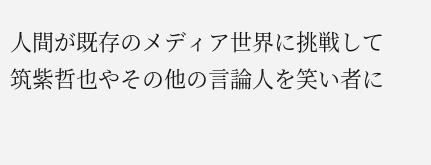人間が既存のメディア世界に挑戦して筑紫哲也やその他の言論人を笑い者に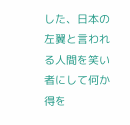した、日本の左翼と言われる人間を笑い者にして何か得を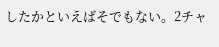したかといえばそでもない。2チャ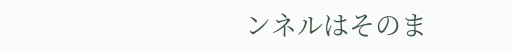ンネルはそのま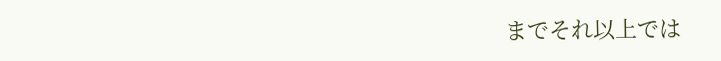までそれ以上では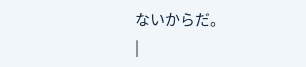ないからだ。
|